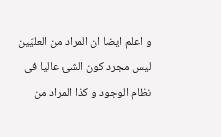و اعلم ايضا ان المراد من العليّين ليس مجرد كون الشئ عاليا فى نظام الوجود و كذا المراد من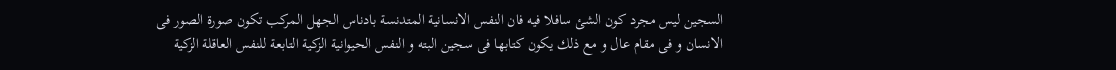السجين ليس مجرد كون الشئ سافلا فيه فان النفس الانسانية المتدنسة بادناس الجهل المركب تكون صورة الصور فى الانسان و فى مقام عال و مع ذلك يكون كتابها فى سجين البته و النفس الحيوانية الزكية التابعة للنفس العاقلة الزكية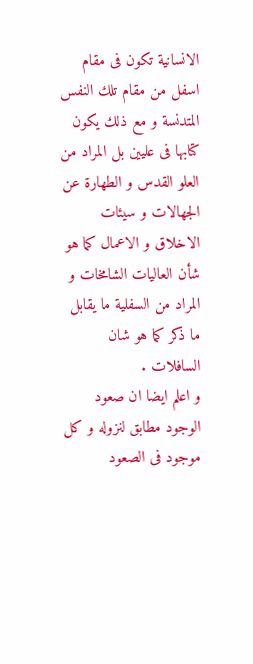الانسانية تكون فى مقام اسفل من مقام تلك النفس المتدنسة و مع ذلك يكون كتابها فى عليين بل المراد من العلو القدس و الطهارة عن الجهالات و سيئات الاخلاق و الاعمال كما هو شأن العاليات الشامخات و المراد من السفلية ما يقابل ما ذكر كما هو شان السافلات .
و اعلم ايضا ان صعود الوجود مطابق لنزوله و كل موجود فى الصعود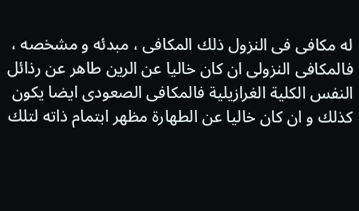له مكافى فى النزول ذلك المكافى ، مبدئه و مشخصه ، فالمكافى النزولى ان كان خاليا عن الرين طاهر عن رذائل النفس الكلية الغرازيلية فالمكافى الصعودى ايضا يكون كذلك و ان كان خاليا عن الطهارة مظهر ابتمام ذاته لتلك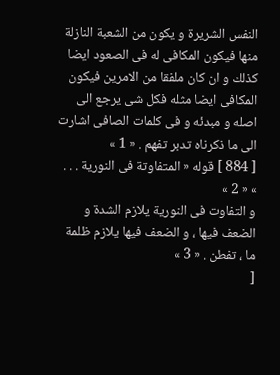النفس الشريرة و يكون من الشعبة النازلة منها فيكون المكافى له فى الصعود ايضا كذلك و ان كان ملفقا من الامرين فيكون المكافى ايضا مثله فكل شى يرجع الى اصله و مبدئه و فى كلمات الصافى اشارت الى ما ذكرناه تدبر تفهم . « 1 »
[ 884 ] قوله « المتفاوتة فى النورية . . . » « 2 »
و التفاوت فى النورية يلازم الشدة و الضعف فيها ، و الضعف فيها يلازم ظلمة ما ، تفطن . « 3 »
[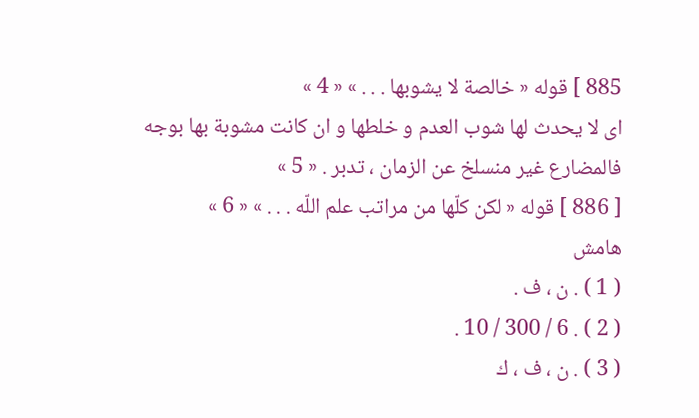885 ] قوله « خالصة لا يشوبها . . . » « 4 »
اى لا يحدث لها شوب العدم و خلطها و ان كانت مشوبة بها بوجه فالمضارع غير منسلخ عن الزمان ، تدبر . « 5 »
[ 886 ] قوله « لكن كلّها من مراتب علم اللّه . . . » « 6 »
هامش
( 1 ) . ن ، ف .
( 2 ) . 6 / 300 / 10 .
( 3 ) . ن ، ف ، ك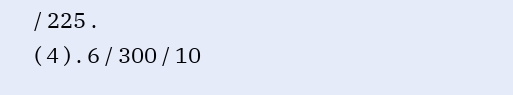/ 225 .
( 4 ) . 6 / 300 / 10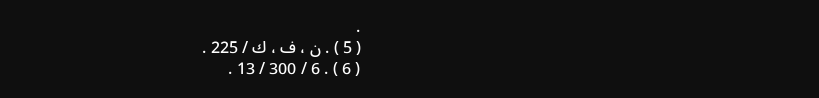.
( 5 ) . ن ، ف ، ك / 225 .
( 6 ) . 6 / 300 / 13 .